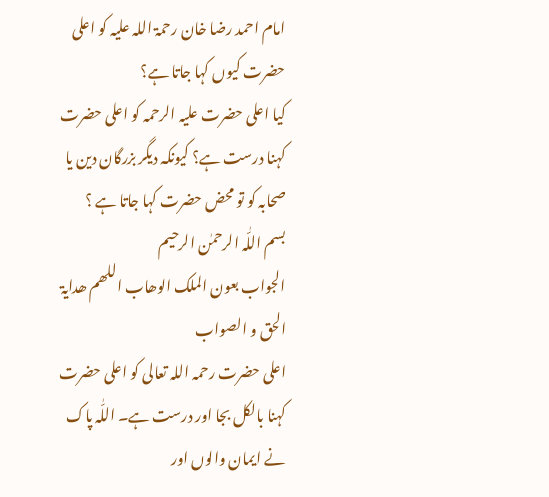امام احمد رضا خان رحمۃ اللہ علیہ کو اعلی حضرت کیوں کہا جاتا ہے؟
کیا اعلی حضرت علیہ الرحمہ کو اعلی حضرت کہنا درست ہے؟ کیونکہ دیگر بزرگان دین یا صحابہ کو تو محض حضرت کہا جاتا ہے ؟
بسم اللّٰہ الرحمٰن الرحیم
الجواب بعون الملک الوھاب اللھم ھدایۃ الحق و الصواب
اعلی حضرت رحمہ اللہ تعالی کو اعلی حضرت کہنا بالکل بجا اور درست ہے۔ اللّٰہ پاک نے ایمان والوں اور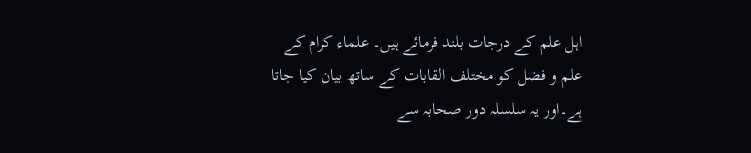اہل علم کے درجات بلند فرمائے ہیں۔ علماء کرام کے علم و فضل کو مختلف القابات کے ساتھ بیان کیا جاتا ہے۔اور یہ سلسلہ دور صحابہ سے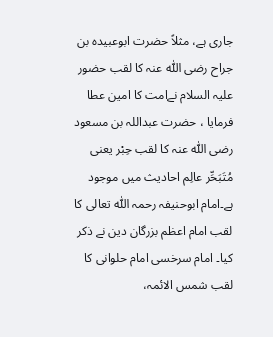جاری ہے، مثلاً حضرت ابوعبیدہ بن جراح رضی اللّٰہ عنہ کا لقب حضور علیہ السلام نےامت کا امین عطا فرمایا ، حضرت عبداللہ بن مسعود رضی اللّٰہ عنہ کا لقب حِبْر یعنی مُتَبَحِّر عالِم احادیث میں موجود ہے۔امام ابوحنیفہ رحمہ اللّٰہ تعالی کا لقب امام اعظم بزرگان دین نے ذکر کیا۔ امام سرخسی امام حلوانی کا لقب شمس الائمہ،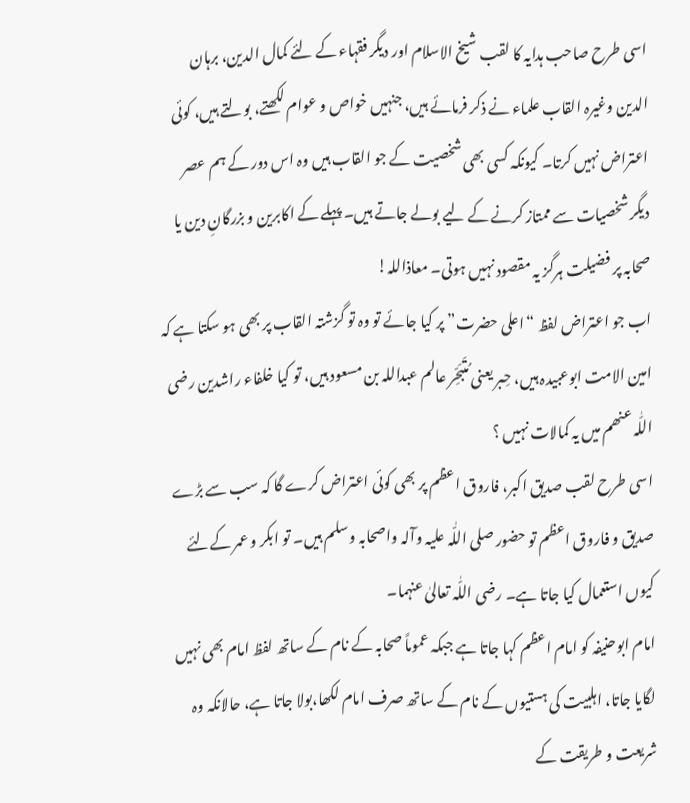اسی طرح صاحب ہدایہ کا لقب شیخ الاسلام اور دیگر فقہاء کے لئے کمال الدین، برہان الدین وغیرہ القاب علماء نے ذکر فرمائے ہیں، جنہیں خواص و عوام لکھتے، بولتے ہیں، کوئی اعتراض نہیں کرتا۔ کیونکہ کسی بھی شخصیت کے جو القاب ہیں وہ اس دور کے ہم عصر دیگر شخصیات سے ممتاز کرنے کے لیے بولے جاتے ہیں۔ پہلے کے اکابرین و بزرگانِ دین یا صحابہ پر فضیلت ہرگز یہ مقصود نہیں ہوتی۔ معاذاللہ!
اب جو اعتراض لفظ “اعلی حضرت” پر کیا جائے تو وہ تو گزشتہ القاب پر بھی ہو سکتا ہے کہ امین الامت ابوعبیدہ ہیں، حِبر یعنی مُتَبَحِّر عالم عبداللہ بن مسعود ہیں، تو کیا خلفاء راشدین رضی اللّٰہ عنھم میں یہ کمالات نہیں ؟
اسی طرح لقب صدیق اکبر، فاروق اعظم پر بھی کوئی اعتراض کرے گا کہ سب سے بڑے صدیق و فاروق اعظم تو حضور صلی اللّٰہ علیہ وآلہ واصحابہ وسلم ہیں۔ تو ابکر و عمر کےلئے کیوں استعمال کیا جاتا ہے۔ رضی اللّٰہ تعالیٰ عنہما۔
امام ابوحنیفہ کو امام اعظم کہا جاتا ہے جبکہ عموماً صحابہ کے نام کے ساتھ لفظ امام بھی نہیں لگایا جاتا، اہلبیت کی ہستیوں کے نام کے ساتھ صرف امام لکھا،بولا جاتا ہے، حالانکہ وہ شریعت و طریقت کے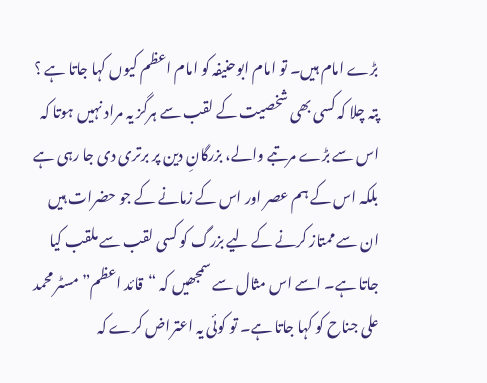بڑے امام ہیں۔ تو امام ابوحنیفہ کو امام اعظم کیوں کہا جاتا ہے ؟
پتہ چلا کہ کسی بھی شخصیت کے لقب سے ہرگز یہ مراد نہیں ہوتا کہ اس سے بڑے مرتبے والے، بزرگانِ دین پر برتری دی جا رہی ہے بلکہ اس کے ہم عصر اور اس کے زمانے کے جو حضرات ہیں ان سے ممتاز کرنے کے لیے بزرگ کو کسی لقب سے ملقب کیا جاتا ہے۔ اسے اس مثال سے سمجھیں کہ “قائد اعظم” مسٹر محمد علی جناح کو کہا جاتا ہے۔ تو کوئی یہ اعتراض کرے کہ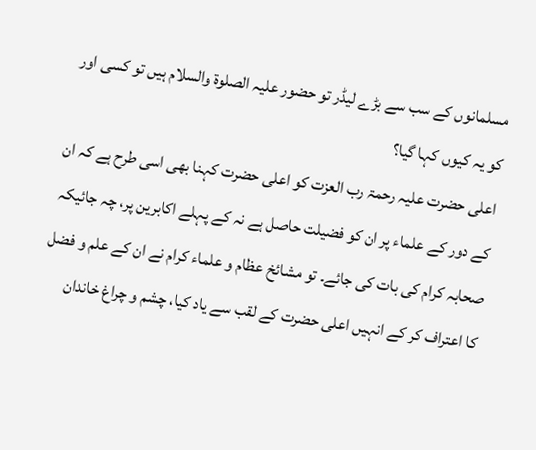مسلمانوں کے سب سے بڑے لیڈر تو حضور علیہ الصلوۃ والسلام ہیں تو کسی اور کو یہ کیوں کہا گیا؟
اعلی حضرت علیہ رحمۃ رب العزت کو اعلی حضرت کہنا بھی اسی طرح ہے کہ ان کے دور کے علماء پر ان کو فضیلت حاصل ہے نہ کے پہلے اکابرین پر، چہ جائیکہ صحابہ کرام کی بات کی جائے۔ تو مشائخ عظام و علماء کرام نے ان کے علم و فضل کا اعتراف کر کے انہیں اعلی حضرت کے لقب سے یاد کیا، چشم و چراغ خاندان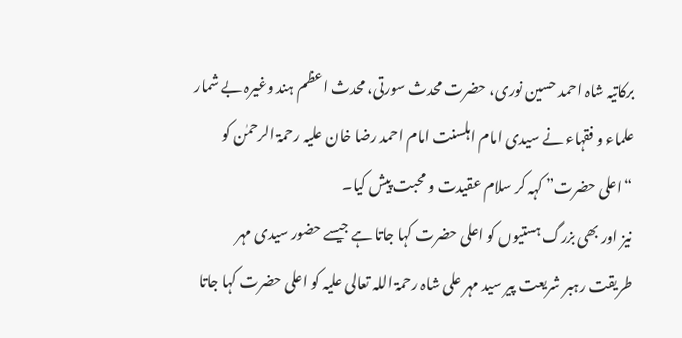برکاتیہ شاہ احمد حسین نوری، حضرت محدث سورتی، محدث اعظم ہند وغیرہ بے شمار علماء و فقہاء نے سیدی امام اہلسنت امام احمد رضا خان علیہ رحمۃ الرحمٰن کو “اعلی حضرت” کہہ کر سلام عقیدت و محبت پیش کیا۔
نیز اور بھی بزرگ ہستیوں کو اعلی حضرت کہا جاتا ہے جیسے حضور سیدی مہر طریقت رہبر شریعت پیر سید مہر علی شاہ رحمۃ اللہ تعالی علیہ کو اعلی حضرت کہا جاتا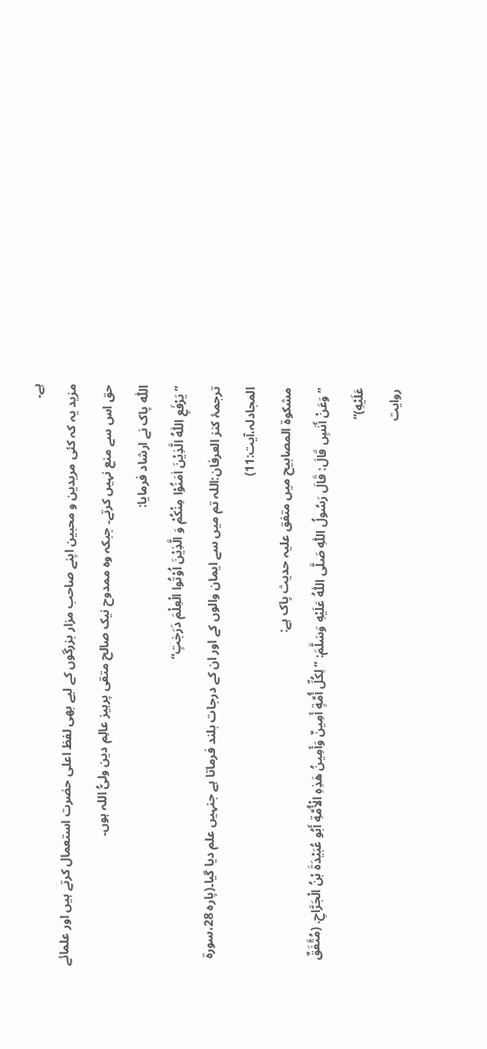ہے۔
مزید یہ کہ کئی مریدین و محبین اپنے صاحب مزار بزرگوں کے لیے بھی لفظ اعلی حضرت استعمال کرتے ہیں اور علمائے حق اس سے منع نہیں کرتے۔ جبکہ وہ ممدوح نیک صالح متقی پرہیز عالِم دین ولیُّ اللہ ہوں۔
اللّٰہ پاک نے ارشاد فرمایا:
”یَرْفَعِ اللّٰهُ الَّذِیْنَ اٰمَنُوْا مِنْكُمْ وَ الَّذِیْنَ اُوْتُوا الْعِلْمَ دَرَجٰتٍ“
ترجمۂ کنز العرفان:اللہ تم میں سے ایمان والوں کے اور ان کے درجات بلند فرماتا ہے جنہیں علم دیا گیا۔(پارہ 28،سورۃ المجادلہ،آیت:11)
مشکوۃ المصابیح میں متفق علیہ حدیث پاک ہے:
”وَعَنْ أَنَسٍ قَالَ: قَالَ رَسُولُ اللّٰهِ صَلَّى اللّٰهُ عَلَيْهِ وَسَلَّمَ: ” لِكُلِّ أُمَّةٍ أَمِينٌ وَأَمِينُ هَذِهِ الْأُمَّةِ أَبُو عُبَيْدَةَ بْنُ الْجَرَّاحِ. (مُتَّفَقٌ عَلَيْهِ)“
روایت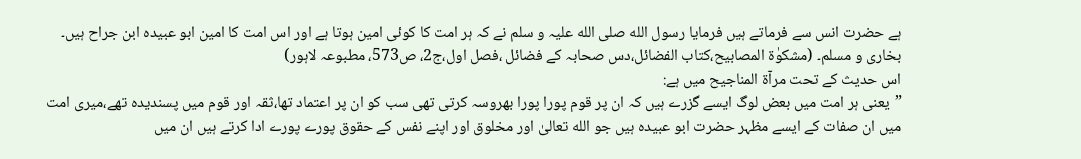ہے حضرت انس سے فرماتے ہیں فرمایا رسول الله صلی الله علیہ و سلم نے کہ ہر امت کا کوئی امین ہوتا ہے اور اس امت کا امین ابو عبیدہ ابن جراح ہیں۔ بخاری و مسلم۔ (مشکوٰۃ المصابیح،کتاب الفضائل،دس صحابہ کے فضائل ،فصل اول،ج2، ص573، مطبوعہ لاہور)
اس حدیث کے تحت مرآۃ المناجیح میں ہے:
”یعنی ہر امت میں بعض لوگ ایسے گزرے ہیں کہ ان پر قوم پورا پورا بھروسہ کرتی تھی سب کو ان پر اعتماد تھا،ثقہ اور قوم میں پسندیدہ تھے،میری امت میں ان صفات کے ایسے مظہر حضرت ابو عبیدہ ہیں جو الله تعالیٰ اور مخلوق اور اپنے نفس کے حقوق پورے پورے ادا کرتے ہیں ان میں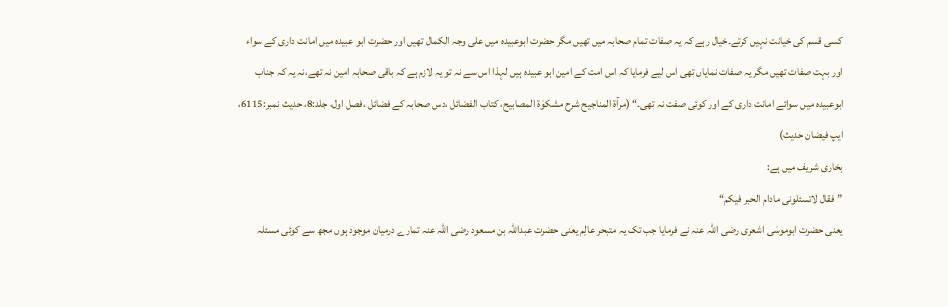کسی قسم کی خیانت نہیں کرتے۔خیال رہے کہ یہ صفات تمام صحابہ میں تھیں مگر حضرت ابوعبیدہ میں علی وجہ الکمال تھیں اور حضرت ابو عبیدہ میں امانت داری کے سواء اور بہت صفات تھیں مگر یہ صفات نمایاں تھی اس لیے فرمایا کہ اس امت کے امین ابو عبیدہ ہیں لہذا اس سے نہ تو یہ لازم ہے کہ باقی صحابہ امین نہ تھے،نہ یہ کہ جناب ابوعبیدہ میں سوائے امانت داری کے اور کوئی صفت نہ تھی۔“ (مرآۃ المناجیح شرح مشکوٰۃ المصابیح، کتاب الفضائل ،دس صحابہ کے فضائل ،فصل اول، جلد:8، حدیث نمبر:6115، ایپ فیضان حدیث)
بخاری شریف میں ہے:
”فقال لاتسئلونی مادام الحبر فیکم“
یعنی حضرت ابوموسٰی اشعری رضی اللّٰہ عنہ نے فرمایا جب تک یہ متبحر عالِم یعنی حضرت عبداللہ بن مسعود رضی اللّٰہ عنہ تمارے درمیان موجود ہوں مجھ سے کوئی مسئلہ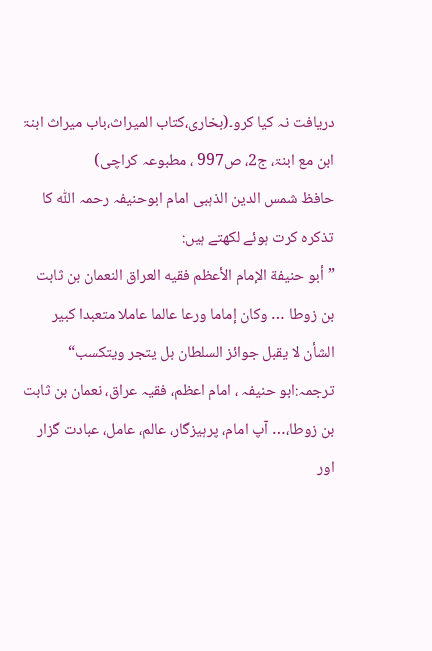دریافت نہ کیا کرو۔(بخاری،کتاب المیراث،باب میراث ابنۃ ابن مع ابنۃ، ج2، ص997 ، مطبوعہ کراچی)
حافظ شمس الدین الذہبی امام ابوحنیفہ رحمہ اللّٰہ کا تذکرہ کرت ہوئے لکھتے ہیں:
”أبو حنيفة الإمام الأعظم فقيه العراق النعمان بن ثابت بن زوطا … وكان إماما ورعا عالما عاملا متعبدا كبير الشأن لا يقبل جوائز السلطان بل يتجر ويتكسب“
ترجمہ:ابو حنیفہ ، امام اعظم، فقیہ عراق، نعمان بن ثابت بن زوطا،… آپ امام، پرہیزگار، عالم، عامل، عبادت گزار اور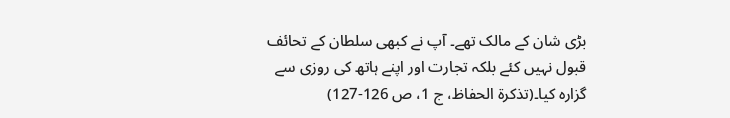بڑی شان کے مالک تھے۔ آپ نے کبھی سلطان کے تحائف قبول نہیں کئے بلکہ تجارت اور اپنے ہاتھ کی روزی سے گزارہ کیا۔(تذكرة الحفاظ، ج 1، ص 126-127)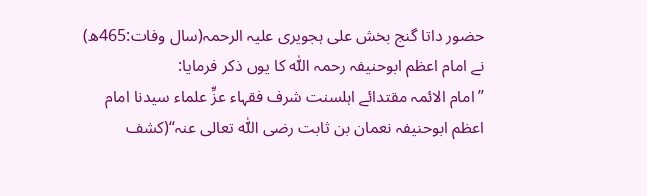حضور داتا گنج بخش علی ہجویری علیہ الرحمہ(سال وفات:465ھ) نے امام اعظم ابوحنیفہ رحمہ اللّٰہ کا یوں ذکر فرمایا:
”امام الائمہ مقتدائے اہلسنت شرف فقہاء عزِّ علماء سیدنا امام اعظم ابوحنیفہ نعمان بن ثابت رضی اللّٰہ تعالی عنہ“(کشف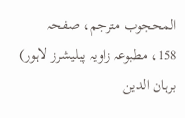المحجوب مترجم، صفحہ 158، مطبوعہ زاویہ پبلیشرز لاہور)
برہان الدین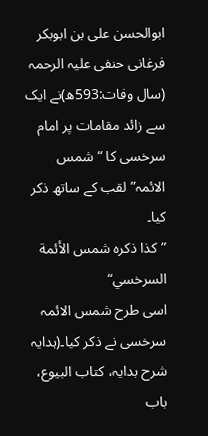ابوالحسن علی بن ابوبکر فرغانی حنفی علیہ الرحمہ (سال وفات:593ھ)نے ایک سے زائد مقامات پر امام سرخسی کا “شمس الائمہ” لقب کے ساتھ ذکر کیا۔
”كذا ذكره شمس الأئمة السرخسي“
اسی طرح شمس الائمہ سرخسی نے ذکر کیا۔(ہدایہ شرح بدایہ، کتاب البیوع، باب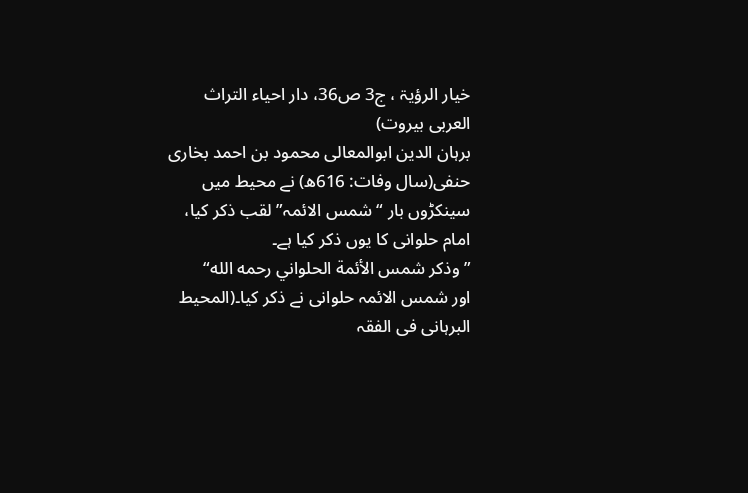خیار الرؤیۃ ، ج3 ص36، دار احیاء التراث العربی بیروت)
برہان الدین ابوالمعالی محمود بن احمد بخاری حنفی(سال وفات: 616ھ) نے محیط میں سینکڑوں بار “شمس الائمہ” لقب ذکر کیا، امام حلوانی کا یوں ذکر کیا ہے۔
”وذكر شمس الأئمة الحلواني رحمه الله“
اور شمس الائمہ حلوانی نے ذکر کیا۔(المحیط البرہانی فی الفقہ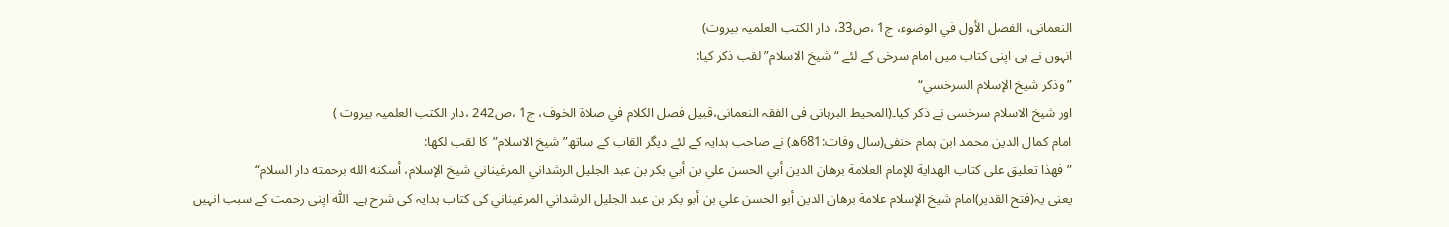النعمانی، الفصل الأول في الوضوء، ج1 ،ص33، دار الکتب العلمیہ بیروت)
انہوں نے ہی اپنی کتاب میں امام سرخی کے لئے “شیخ الاسلام” لقب ذکر کیا:
”وذكر شيخ الإسلام السرخسي“
اور شیخ الاسلام سرخسی نے ذکر کیا۔(المحیط البرہانی فی الفقہ النعمانی،قبیل فصل الكلام في صلاة الخوف، ج1 ،ص242 ،دار الکتب العلمیہ بیروت )
امام کمال الدین محمد ابن ہمام حنفی(سال وفات:681ھ) نے صاحب ہدایہ کے لئے دیگر القاب کے ساتھ”شیخ الاسلام”کا لقب لکھا:
”فهذا تعليق على كتاب الهداية للإمام العلامة برهان الدين أبي الحسن علي بن أبي بكر بن عبد الجليل الرشداني المرغيناني شيخ الإسلام، أسكنه الله برحمته دار السلام“
یعنی یہ(فتح القدیر)امام شيخ الإسلام علامة برهان الدين أبو الحسن علي بن أبو بكر بن عبد الجليل الرشداني المرغيناني کی کتاب ہدایہ کی شرح ہے۔ اللّٰہ اپنی رحمت کے سبب انہیں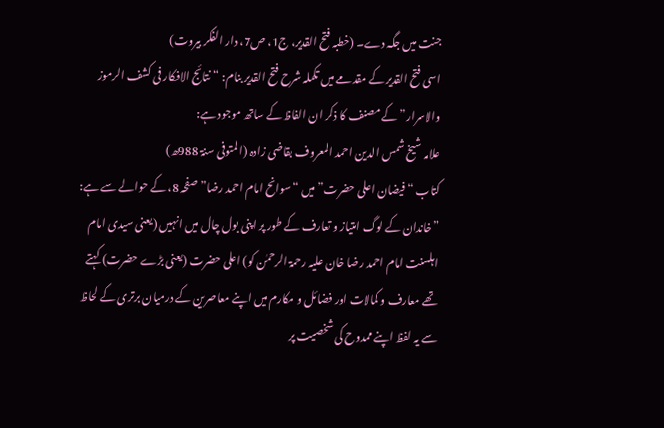جنت میں جگہ دے۔ (خطبہ فتح القدیر، ج1، ص7، دار الفکر بیروت)
اسی فتح القدیر کے مقدمے میں تکملہ شرح فتح القدیر بنام: “نتائج الافکار فی کشف الرموز والاسرار” کے مصنف کا ذکر ان الفاظ کے ساتھ موجود ہے:
علامہ شیخ شمس الدین احمد المعروف بقاضی زادہ (المتوفی سنۃ 988ھ)
کتاب “فیضان اعلی حضرت” میں “سوانح امام احمد رضا”صفحہ 8، کے حوالے سے ہے:
”خاندان کے لوگ امتیاز و تعارف کے طور پر اپنی بول چال میں انہیں (یعنی سیدی امام اہلسنت امام احمد رضا خان علیہ رحمۃ الرحمٰن کو) اعلی حضرت (یعنی بڑے حضرت) کہتے تھے معارف و کمالات اور فضائل و مکارم میں اپنے معاصرین کے درمیان برتری کے لحاظ سے یہ لفظ اپنے ممدوح کی شخصیت پر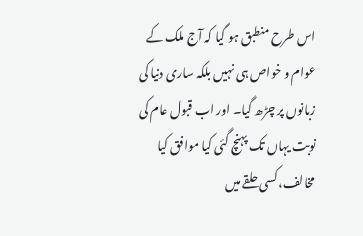اس طرح منطبق ہو گیا کہ آج ملک کے عوام و خواص ہی نہیں بلکہ ساری دنیا کی زبانوں پر چڑھ گیا۔ اور اب قبول عام کی نوبت یہاں تک پہنچ گئی کیا موافق کیا مخالف، کسی حلقے میں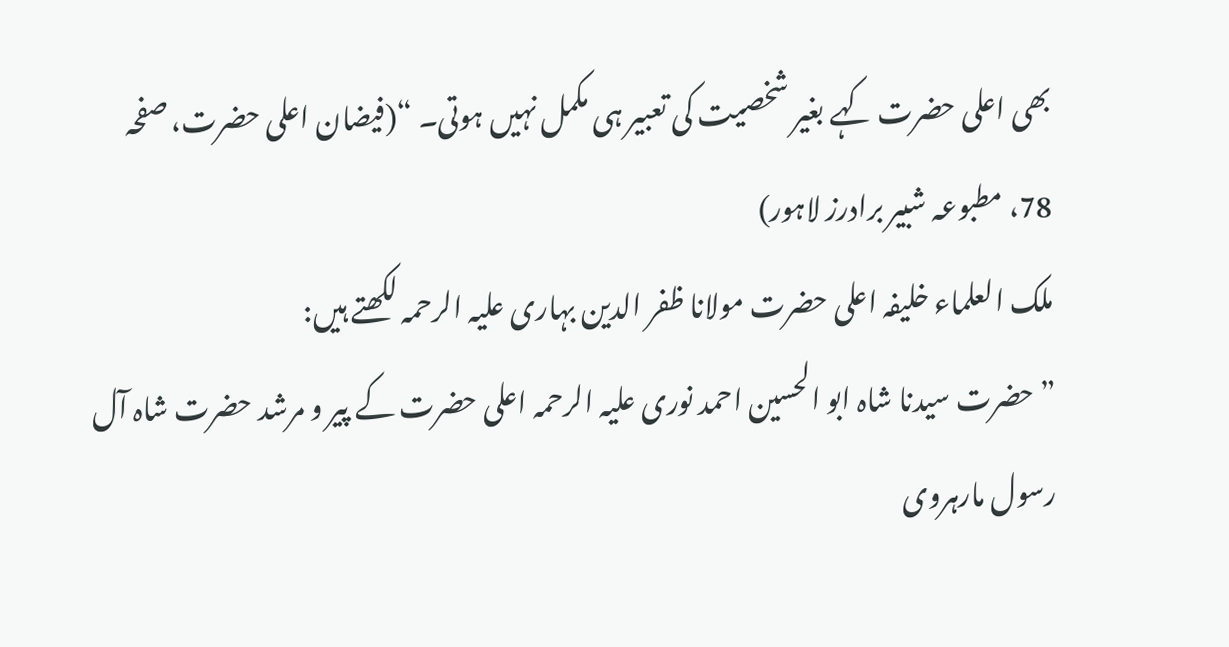بھی اعلی حضرت کہے بغیر شخصیت کی تعبیر ہی مکمل نہیں ہوتی۔ “(فیضان اعلی حضرت، صفحہ 78، مطبوعہ شبیر برادرز لاہور)
ملک العلماء خلیفہ اعلی حضرت مولانا ظفر الدین بہاری علیہ الرحمہ لکھتے ہیں:
”حضرت سیدنا شاہ ابو الحسین احمد نوری علیہ الرحمہ اعلی حضرت کے پیر و مرشد حضرت شاہ آل رسول مارہروی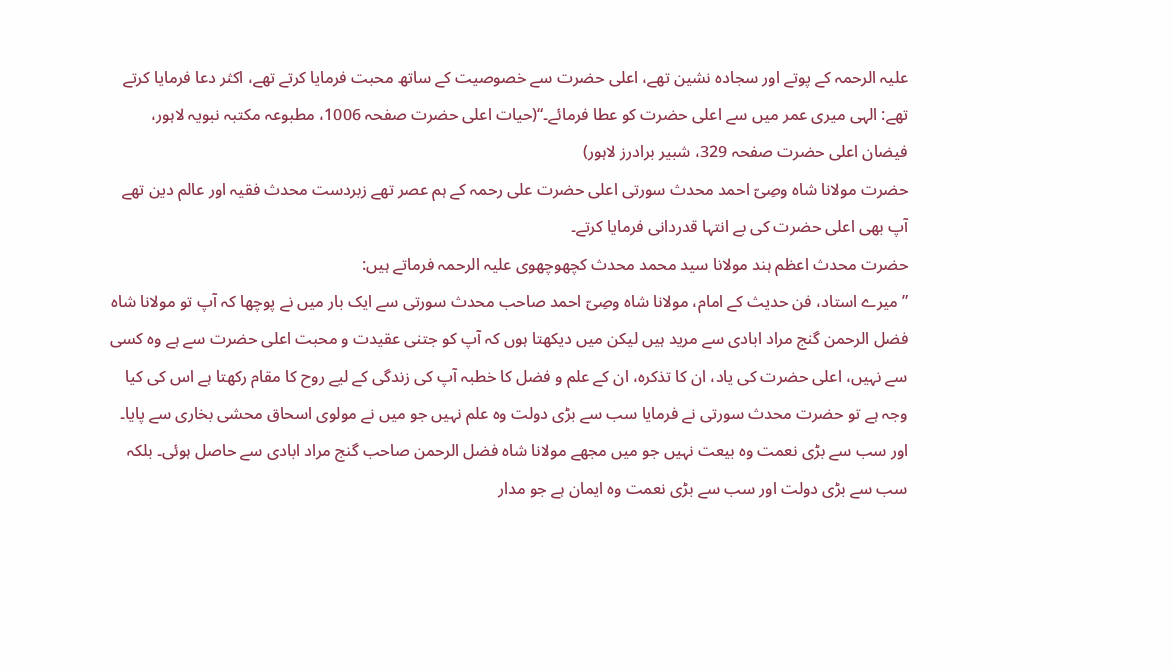علیہ الرحمہ کے پوتے اور سجادہ نشین تھے، اعلی حضرت سے خصوصیت کے ساتھ محبت فرمایا کرتے تھے، اکثر دعا فرمایا کرتے تھے: الہی میری عمر میں سے اعلی حضرت کو عطا فرمائے۔“(حیات اعلی حضرت صفحہ 1006، مطبوعہ مکتبہ نبویہ لاہور، فیضان اعلی حضرت صفحہ 329، شبیر برادرز لاہور)
حضرت مولانا شاہ وصِیّ احمد محدث سورتی اعلی حضرت علی رحمہ کے ہم عصر تھے زبردست محدث فقیہ اور عالم دین تھے آپ بھی اعلی حضرت کی بے انتہا قدردانی فرمایا کرتے۔
حضرت محدث اعظم ہند مولانا سید محمد محدث کچھوچھوی علیہ الرحمہ فرماتے ہیں:
”میرے استاد، فن حدیث کے امام، مولانا شاہ وصِیّ احمد صاحب محدث سورتی سے ایک بار میں نے پوچھا کہ آپ تو مولانا شاہ فضل الرحمن گنج مراد ابادی سے مرید ہیں لیکن میں دیکھتا ہوں کہ آپ کو جتنی عقیدت و محبت اعلی حضرت سے ہے وہ کسی سے نہیں، اعلی حضرت کی یاد، ان کا تذکرہ، ان کے علم و فضل کا خطبہ آپ کی زندگی کے لیے روح کا مقام رکھتا ہے اس کی کیا وجہ ہے تو حضرت محدث سورتی نے فرمایا سب سے بڑی دولت وہ علم نہیں جو میں نے مولوی اسحاق محشی بخاری سے پایا۔ اور سب سے بڑی نعمت وہ بیعت نہیں جو میں مجھے مولانا شاہ فضل الرحمن صاحب گنج مراد ابادی سے حاصل ہوئی۔ بلکہ سب سے بڑی دولت اور سب سے بڑی نعمت وہ ایمان ہے جو مدار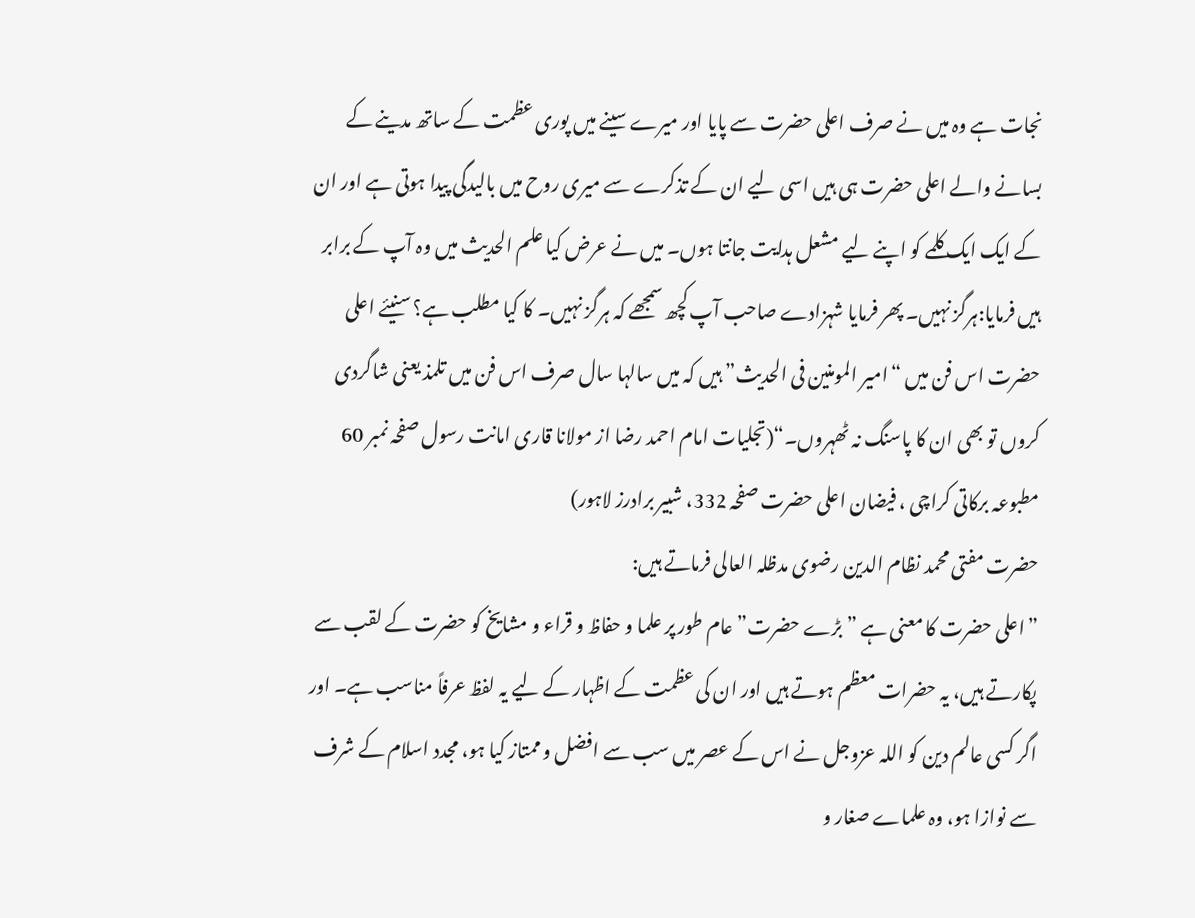نجات ہے وہ میں نے صرف اعلی حضرت سے پایا اور میرے سینے میں پوری عظمت کے ساتھ مدینے کے بسانے والے اعلی حضرت ہی ہیں اسی لیے ان کے تذکرے سے میری روح میں بالیدگی پیدا ہوتی ہے اور ان کے ایک ایک کلمے کو اپنے لیے مشعل ہدایت جانتا ہوں۔ میں نے عرض کیا علم الحدیث میں وہ آپ کے برابر ہیں فرمایا:ہرگز نہیں۔ پھر فرمایا شہزادے صاحب آپ کچھ سمجھے کہ ہرگز نہیں۔ کا کیا مطلب ہے؟ سنیئے اعلی حضرت اس فن میں “امیر المومنین فی الحدیث” ہیں کہ میں سالہا سال صرف اس فن میں تلمذ یعنی شاگردی کروں تو بھی ان کا پاسنگ نہ ٹھہروں۔“(تجلیات امام احمد رضا از مولانا قاری امانت رسول صفحہ نمبر 60 مطبوعہ برکاتی کراچی ، فیضان اعلی حضرت صفحہ 332، شبیر برادرز لاہور)
حضرت مفتی محمد نظام الدین رضوی مدظلہ العالی فرماتے ہیں:
”اعلی حضرت کا معنی ہے ” بڑے حضرت” عام طور پر علما و حفاظ و قراء و مشایخ کو حضرت کے لقب سے پکارتے ہیں، یہ حضرات معظم ہوتے ہیں اور ان کی عظمت کے اظہار کے لیے یہ لفظ عرفاً مناسب ہے۔ اور اگر کسی عالم دین کو اللہ عزوجل نے اس کے عصر میں سب سے افضل و ممتاز کیا ہو، مجدد اسلام کے شرف سے نوازا ہو، وہ علماے صغار و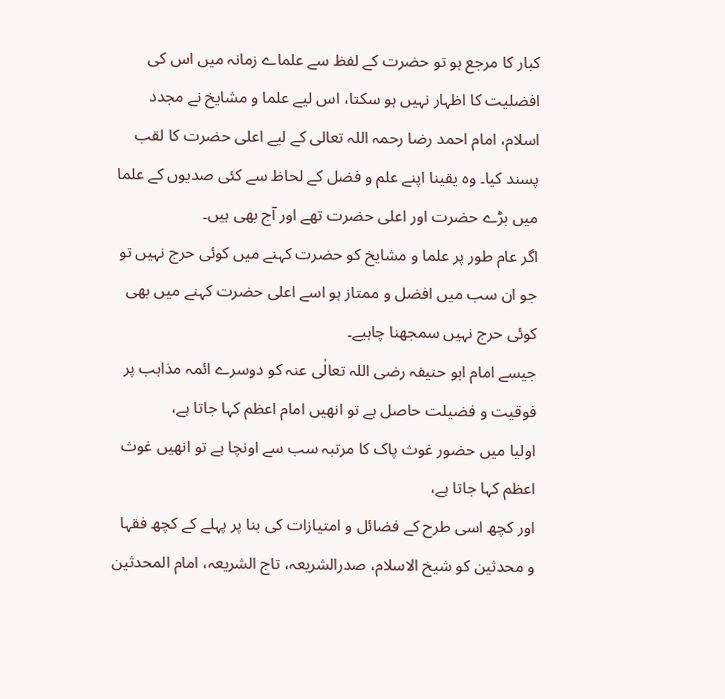کبار کا مرجع ہو تو حضرت کے لفظ سے علماے زمانہ میں اس کی افضلیت کا اظہار نہیں ہو سکتا، اس لیے علما و مشایخ نے مجدد اسلام، امام احمد رضا رحمہ اللہ تعالی کے لیے اعلی حضرت کا لقب پسند کیا۔ وہ یقینا اپنے علم و فضل کے لحاظ سے کئی صدیوں کے علما میں بڑے حضرت اور اعلی حضرت تھے اور آج بھی ہیں۔
اگر عام طور پر علما و مشایخ کو حضرت کہنے میں کوئی حرج نہیں تو جو ان سب میں افضل و ممتاز ہو اسے اعلی حضرت کہنے میں بھی کوئی حرج نہیں سمجھنا چاہیے۔
جیسے امام ابو حنیفہ رضی اللہ تعالٰی عنہ کو دوسرے ائمہ مذاہب پر فوقیت و فضیلت حاصل ہے تو انھیں امام اعظم کہا جاتا ہے،
اولیا میں حضور غوث پاک کا مرتبہ سب سے اونچا ہے تو انھیں غوث اعظم کہا جاتا ہے،
اور کچھ اسی طرح کے فضائل و امتیازات کی بنا پر پہلے کے کچھ فقہا و محدثین کو شیخ الاسلام، صدرالشریعہ، تاج الشریعہ، امام المحدثین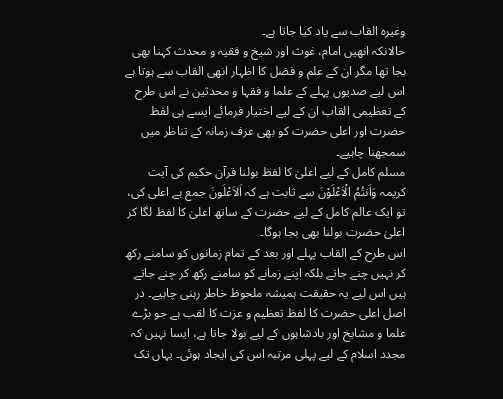وغیرہ القاب سے یاد کیا جاتا ہے۔
حالانکہ انھیں امام، غوث اور شیخ و فقیہ و محدث کہنا بھی بجا تھا مگر ان کے علم و فضل کا اظہار انھی القاب سے ہوتا ہے اس لیے صدیوں پہلے کے علما و فقہا و محدثین نے اس طرح کے تعظیمی القاب ان کے لیے اختیار فرمائے ایسے ہی لفظ حضرت اور اعلی حضرت کو بھی عرف زمانہ کے تناظر میں سمجھنا چاہیے۔
مسلم کامل کے لیے اعلیٰ کا لفظ بولنا قرآن حکیم کی آیت کریمہ وَاَنتُمُ الْاَعْلَوْنَ سے ثابت ہے کہ اَلاَعْلَونَ جمع ہے اعلی کی، تو ایک عالم کامل کے لیے حضرت کے ساتھ اعلیٰ کا لفظ لگا کر اعلیٰ حضرت بولنا بھی بجا ہوگا۔
اس طرح کے القاب پہلے اور بعد کے تمام زمانوں کو سامنے رکھ کر نہیں چنے جاتے بلکہ اپنے زمانے کو سامنے رکھ کر چنے جاتے ہیں اس لیے یہ حقیقت ہمیشہ ملحوظ خاطر رہنی چاہیے۔ در اصل اعلی حضرت کا لفظ تعظیم و عزت کا لقب ہے جو بڑے علما و مشایخ اور بادشاہوں کے لیے بولا جاتا ہے، ایسا نہیں کہ مجدد اسلام کے لیے پہلی مرتبہ اس کی ایجاد ہوئی۔ یہاں تک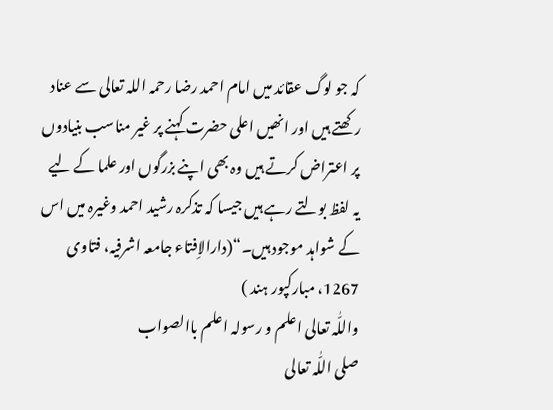کہ جو لوگ عقائد میں امام احمد رضا رحمہ اللہ تعالی سے عناد رکھتے ہیں اور انھیں اعلی حضرت کہنے پر غیر مناسب بنیادوں پر اعتراض کرتے ہیں وہ بھی اپنے بزرگوں اور علما کے لیے یہ لفظ بولتے رہے ہیں جیسا کہ تذکرہ رشید احمد وغیرہ میں اس کے شواہد موجود ہیں۔“(دارالاِفتاء جامعہ اشرفیہ، فتاوی
1267، مبارکپور ہند )
واللّٰہ تعالی اعلم و رسولہ اعلم باالصواب
صلی اللّٰہ تعالی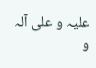علیہ و علی آلہ و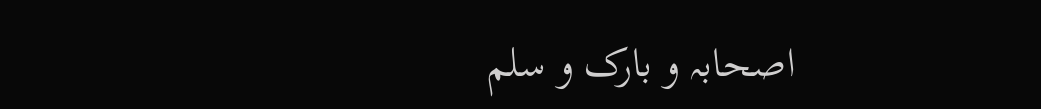اصحابہ و بارک و سلم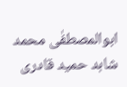ابوالمصطفٰی محمد شاہد حمید قادری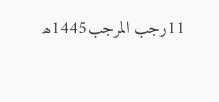11رجب المرجب1445ھ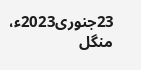23جنوری2023ء، منگل